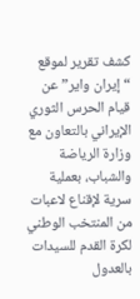كشف تقرير لموقع “إيران واير” عن قيام الحرس الثوري الإيراني بالتعاون مع وزارة الرياضة والشباب، بعملية سرية لإقناع لاعبات من المنتخب الوطني لكرة القدم للسيدات بالعدول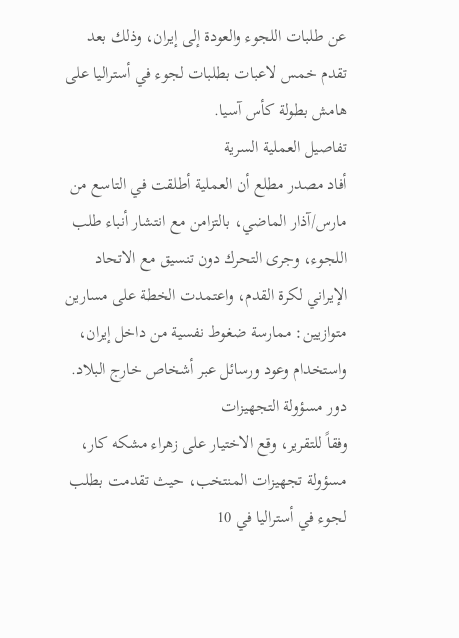عن طلبات اللجوء والعودة إلى إيران، وذلك بعد تقدم خمس لاعبات بطلبات لجوء في أستراليا على هامش بطولة كأس آسيا.
تفاصيل العملية السرية
أفاد مصدر مطلع أن العملية أطلقت في التاسع من مارس/آذار الماضي، بالتزامن مع انتشار أنباء طلب اللجوء، وجرى التحرك دون تنسيق مع الاتحاد الإيراني لكرة القدم، واعتمدت الخطة على مسارين متوازيين: ممارسة ضغوط نفسية من داخل إيران، واستخدام وعود ورسائل عبر أشخاص خارج البلاد.
دور مسؤولة التجهيزات
وفقاً للتقرير، وقع الاختيار على زهراء مشكه كار، مسؤولة تجهيزات المنتخب، حيث تقدمت بطلب لجوء في أستراليا في 10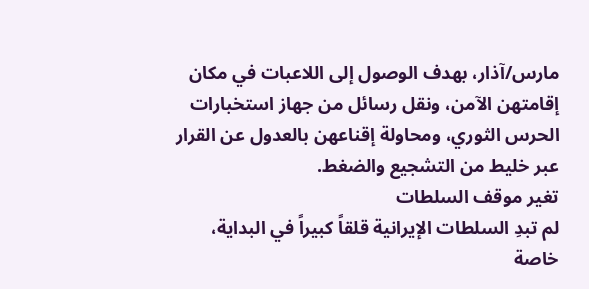مارس/آذار، بهدف الوصول إلى اللاعبات في مكان إقامتهن الآمن، ونقل رسائل من جهاز استخبارات الحرس الثوري، ومحاولة إقناعهن بالعدول عن القرار عبر خليط من التشجيع والضغط.
تغير موقف السلطات
لم تبدِ السلطات الإيرانية قلقاً كبيراً في البداية، خاصة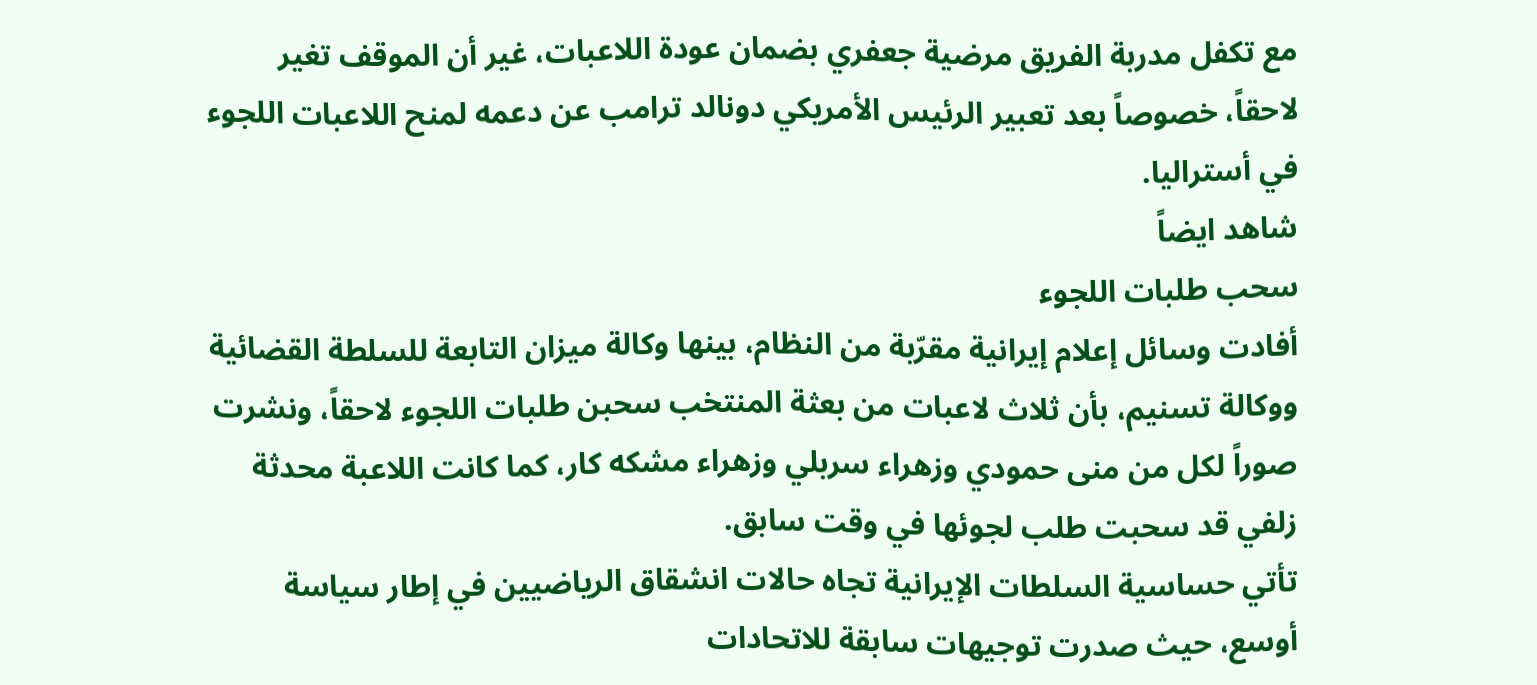مع تكفل مدربة الفريق مرضية جعفري بضمان عودة اللاعبات، غير أن الموقف تغير لاحقاً، خصوصاً بعد تعبير الرئيس الأمريكي دونالد ترامب عن دعمه لمنح اللاعبات اللجوء في أستراليا.
شاهد ايضاً
سحب طلبات اللجوء
أفادت وسائل إعلام إيرانية مقرّبة من النظام، بينها وكالة ميزان التابعة للسلطة القضائية ووكالة تسنيم، بأن ثلاث لاعبات من بعثة المنتخب سحبن طلبات اللجوء لاحقاً، ونشرت صوراً لكل من منى حمودي وزهراء سربلي وزهراء مشكه كار، كما كانت اللاعبة محدثة زلفي قد سحبت طلب لجوئها في وقت سابق.
تأتي حساسية السلطات الإيرانية تجاه حالات انشقاق الرياضيين في إطار سياسة أوسع، حيث صدرت توجيهات سابقة للاتحادات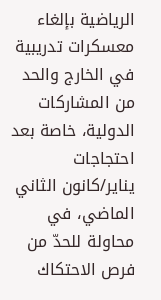الرياضية بإلغاء معسكرات تدريبية في الخارج والحد من المشاركات الدولية، خاصة بعد احتجاجات يناير/كانون الثاني الماضي، في محاولة للحدّ من فرص الاحتكاك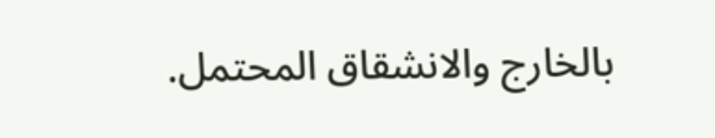بالخارج والانشقاق المحتمل.